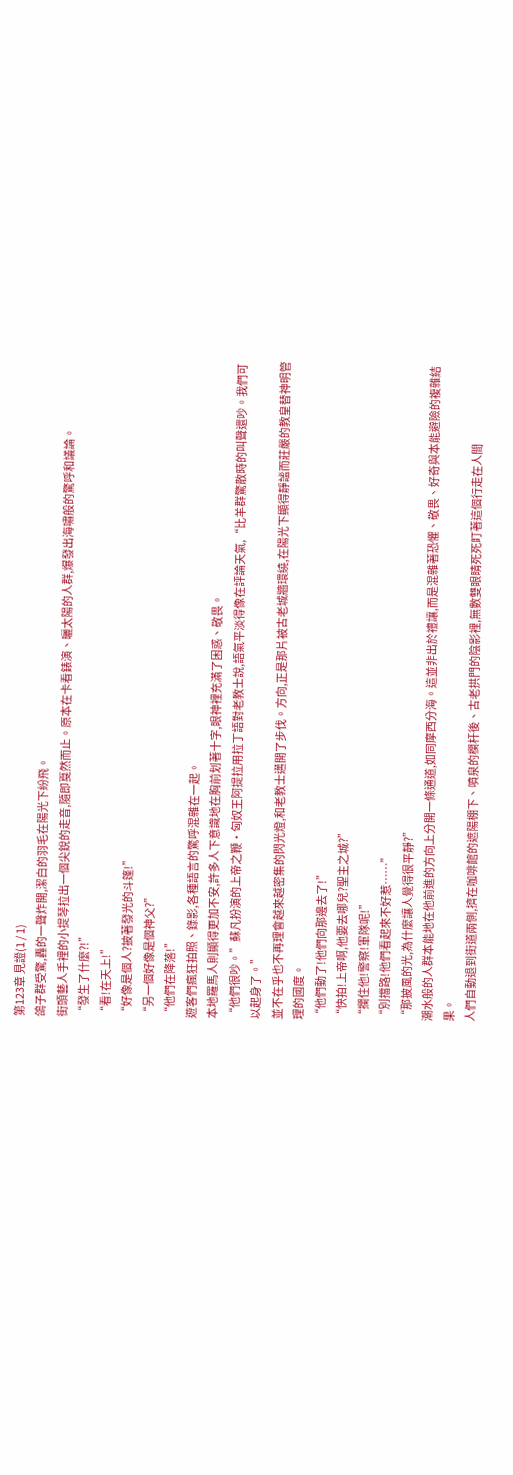第123章 見證(1 / 1)
鴿子群受驚,轟的一聲炸開,潔白的羽毛在陽光下紛飛。
街頭藝人手裡的小提琴拉出一個尖銳的走音,隨即戛然而止。原本在卡看錶演、曬太陽的人群,爆發出海嘯般的驚呼和議論。
“發生了什麼?!”
“看!在天上!”
“好像是個人?披著發光的斗篷!”
“另一個好像是個神父?”
“他們在降落!”
遊客們瘋狂拍照、錄影,各種語言的驚呼混雜在一起。
本地羅馬人則顯得更加不安,許多人下意識地在胸前划著十字,眼神裡充滿了困惑、敬畏。
“他們很吵。”蘇凡扮演的上帝之鞭·匈奴王阿提拉用拉丁語對老教士說,語氣平淡得像在評論天氣,“比羊群驚散時的叫聲還吵。我們可以起身了。”
並不在乎也不再理會越來越密集的閃光燈,和老教士邁開了步伐。方向,正是那片被古老城牆環繞,在陽光下顯得靜謐而莊嚴的教皇替神明管理的國度。
“他們動了!他們向那邊去了!”
“快拍!上帝啊,他要去哪兒?聖主之城?”
“攔住他!警察!軍隊呢!”
“別擋路!他們看起來不好惹……”
“那披風的光,為什麼讓人覺得很平靜?”
潮水般的人群本能地在他前進的方向上分開一條通道,如同摩西分海。這並非出於禮讓,而是混雜著恐懼、敬畏、好奇與本能避險的複雜結果。
人們自動退到街道兩側,擠在咖啡館的遮陽棚下、噴泉的欄杆後、古老拱門的陰影裡,無數雙眼睛死死盯著這個行走在人間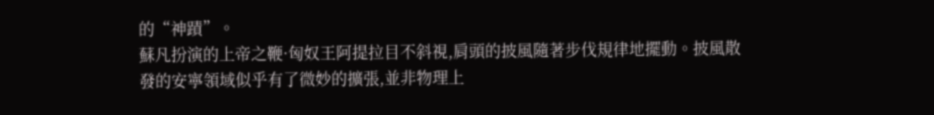的“神蹟”。
蘇凡扮演的上帝之鞭·匈奴王阿提拉目不斜視,肩頭的披風隨著步伐規律地擺動。披風散發的安寧領域似乎有了微妙的擴張,並非物理上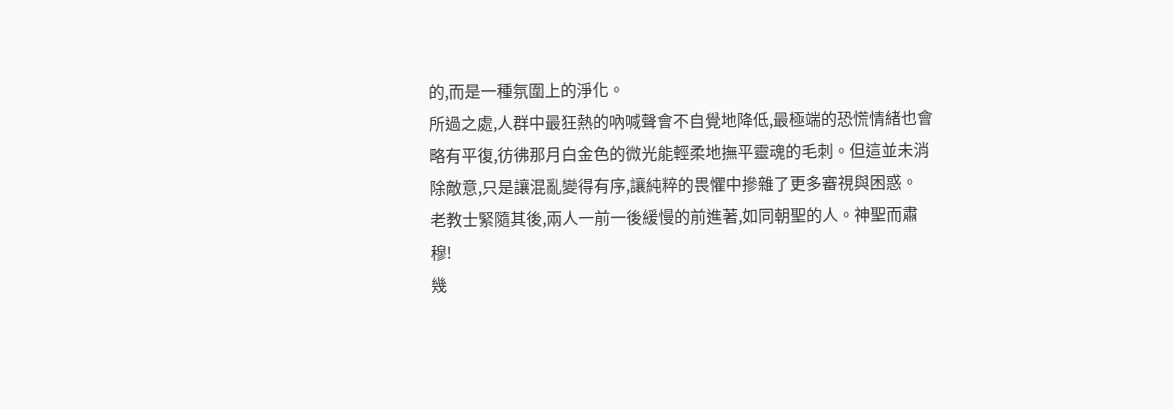的,而是一種氛圍上的淨化。
所過之處,人群中最狂熱的吶喊聲會不自覺地降低,最極端的恐慌情緒也會略有平復,彷彿那月白金色的微光能輕柔地撫平靈魂的毛刺。但這並未消除敵意,只是讓混亂變得有序,讓純粹的畏懼中摻雜了更多審視與困惑。
老教士緊隨其後,兩人一前一後緩慢的前進著,如同朝聖的人。神聖而肅穆!
幾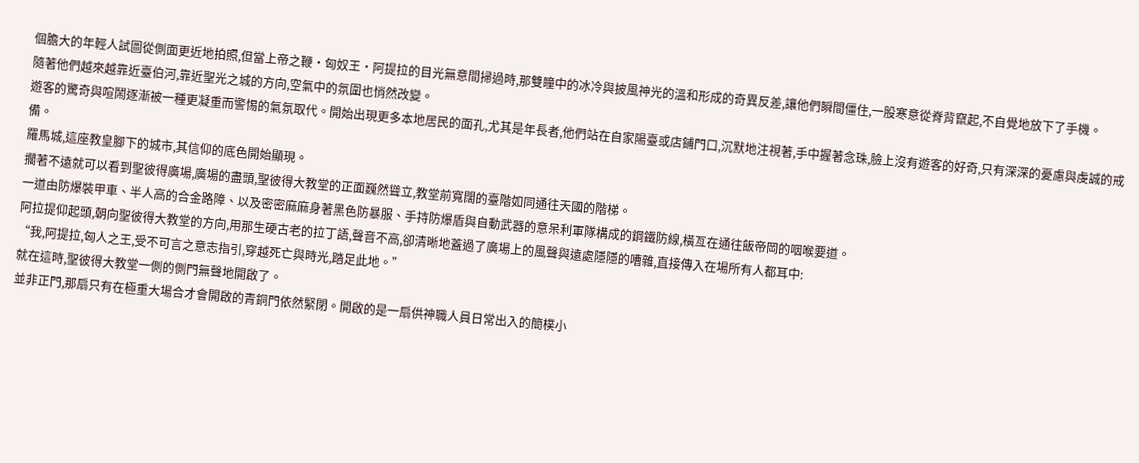個膽大的年輕人試圖從側面更近地拍照,但當上帝之鞭·匈奴王·阿提拉的目光無意間掃過時,那雙瞳中的冰冷與披風神光的溫和形成的奇異反差,讓他們瞬間僵住,一股寒意從脊背竄起,不自覺地放下了手機。
隨著他們越來越靠近臺伯河,靠近聖光之城的方向,空氣中的氛圍也悄然改變。
遊客的驚奇與喧鬧逐漸被一種更凝重而警惕的氣氛取代。開始出現更多本地居民的面孔,尤其是年長者,他們站在自家陽臺或店鋪門口,沉默地注視著,手中握著念珠,臉上沒有遊客的好奇,只有深深的憂慮與虔誠的戒備。
羅馬城,這座教皇腳下的城市,其信仰的底色開始顯現。
擱著不遠就可以看到聖彼得廣場,廣場的盡頭,聖彼得大教堂的正面巍然聳立,教堂前寬闊的臺階如同通往天國的階梯。
一道由防爆裝甲車、半人高的合金路障、以及密密麻麻身著黑色防暴服、手持防爆盾與自動武器的意呆利軍隊構成的鋼鐵防線,橫亙在通往飯帝岡的咽喉要道。
阿拉提仰起頭,朝向聖彼得大教堂的方向,用那生硬古老的拉丁語,聲音不高,卻清晰地蓋過了廣場上的風聲與遠處隱隱的嘈雜,直接傳入在場所有人都耳中:
“我,阿提拉,匈人之王,受不可言之意志指引,穿越死亡與時光,踏足此地。”
就在這時,聖彼得大教堂一側的側門無聲地開啟了。
並非正門,那扇只有在極重大場合才會開啟的青銅門依然緊閉。開啟的是一扇供神職人員日常出入的簡樸小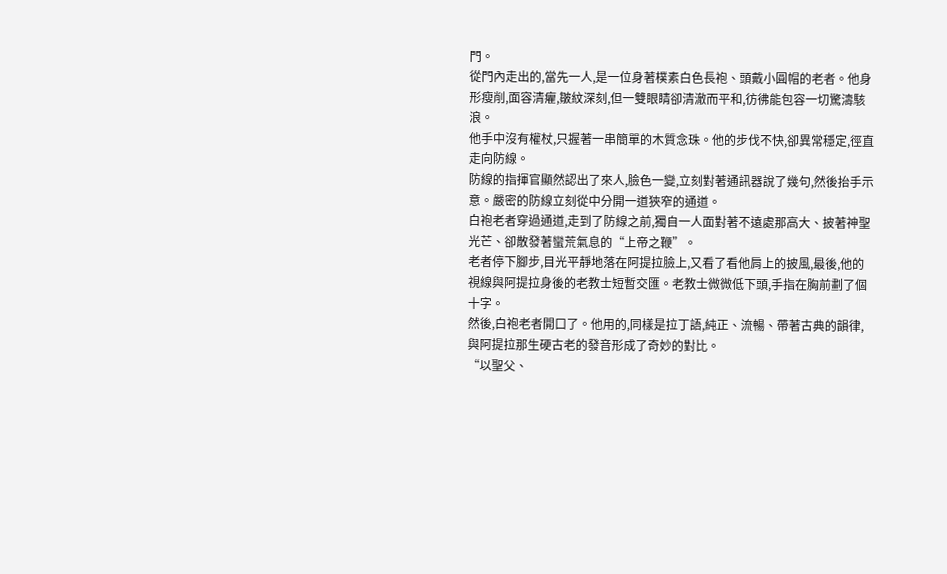門。
從門內走出的,當先一人,是一位身著樸素白色長袍、頭戴小圓帽的老者。他身形瘦削,面容清癯,皺紋深刻,但一雙眼睛卻清澈而平和,彷彿能包容一切驚濤駭浪。
他手中沒有權杖,只握著一串簡單的木質念珠。他的步伐不快,卻異常穩定,徑直走向防線。
防線的指揮官顯然認出了來人,臉色一變,立刻對著通訊器說了幾句,然後抬手示意。嚴密的防線立刻從中分開一道狹窄的通道。
白袍老者穿過通道,走到了防線之前,獨自一人面對著不遠處那高大、披著神聖光芒、卻散發著蠻荒氣息的“上帝之鞭”。
老者停下腳步,目光平靜地落在阿提拉臉上,又看了看他肩上的披風,最後,他的視線與阿提拉身後的老教士短暫交匯。老教士微微低下頭,手指在胸前劃了個十字。
然後,白袍老者開口了。他用的,同樣是拉丁語,純正、流暢、帶著古典的韻律,與阿提拉那生硬古老的發音形成了奇妙的對比。
“以聖父、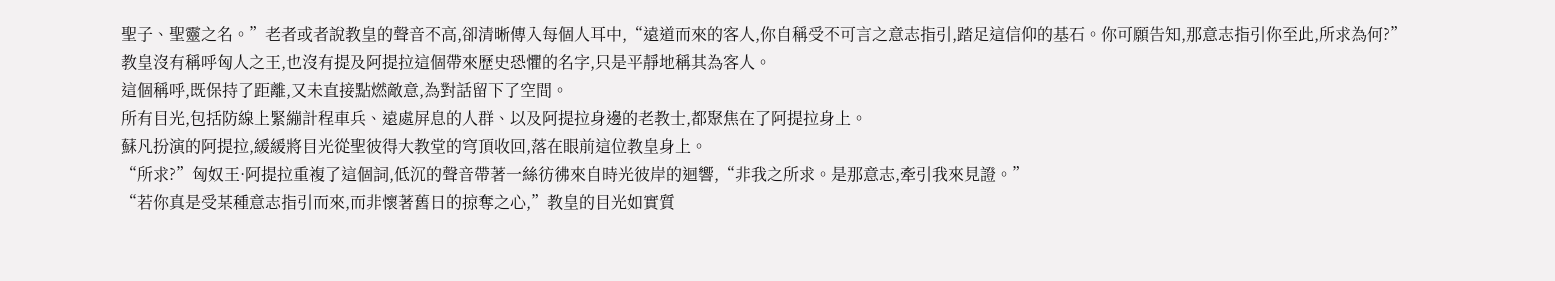聖子、聖靈之名。”老者或者說教皇的聲音不高,卻清晰傳入每個人耳中,“遠道而來的客人,你自稱受不可言之意志指引,踏足這信仰的基石。你可願告知,那意志指引你至此,所求為何?”
教皇沒有稱呼匈人之王,也沒有提及阿提拉這個帶來歷史恐懼的名字,只是平靜地稱其為客人。
這個稱呼,既保持了距離,又未直接點燃敵意,為對話留下了空間。
所有目光,包括防線上緊繃計程車兵、遠處屏息的人群、以及阿提拉身邊的老教士,都聚焦在了阿提拉身上。
蘇凡扮演的阿提拉,緩緩將目光從聖彼得大教堂的穹頂收回,落在眼前這位教皇身上。
“所求?”匈奴王·阿提拉重複了這個詞,低沉的聲音帶著一絲彷彿來自時光彼岸的迴響,“非我之所求。是那意志,牽引我來見證。”
“若你真是受某種意志指引而來,而非懷著舊日的掠奪之心,”教皇的目光如實質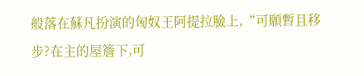般落在蘇凡扮演的匈奴王阿提拉臉上,“可願暫且移步?在主的屋簷下,可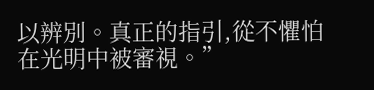以辨別。真正的指引,從不懼怕在光明中被審視。”